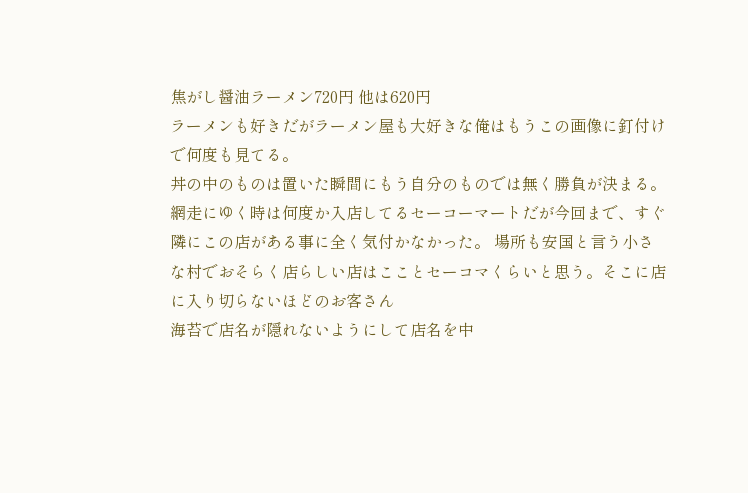焦がし醤油ラーメン720円 他は620円
ラーメンも好きだがラーメン屋も大好きな俺はもうこの画像に釘付けで何度も見てる。
丼の中のものは置いた瞬間にもう自分のものでは無く勝負が決まる。
網走にゆく時は何度か入店してるセーコーマートだが今回まで、すぐ隣にこの店がある事に全く気付かなかった。 場所も安国と言う小さな村でおそらく店らしい店はこことセーコマくらいと思う。そこに店に入り切らないほどのお客さん
海苔で店名が隠れないようにして店名を中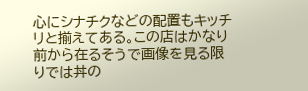心にシナチクなどの配置もキッチリと揃えてある。この店はかなり前から在るそうで画像を見る限りでは丼の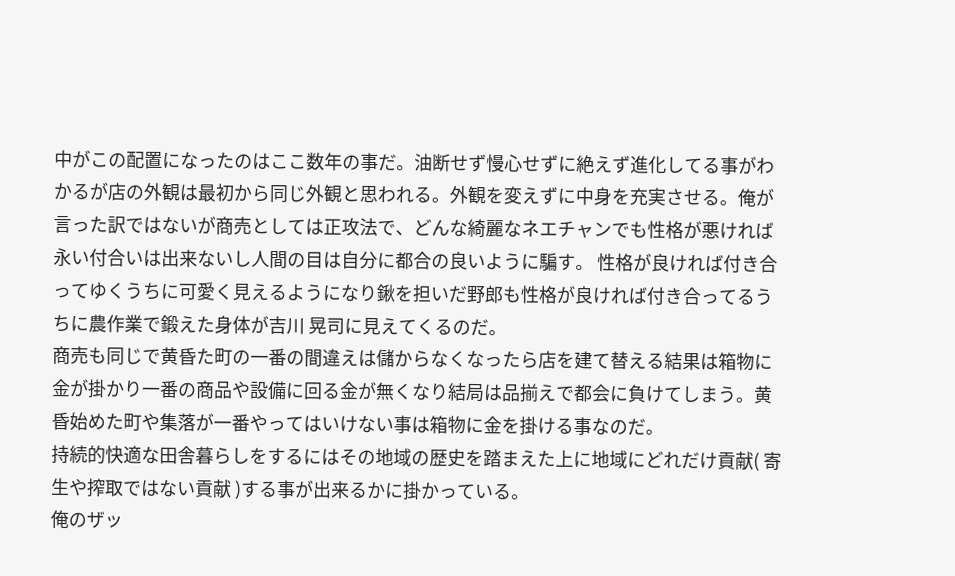中がこの配置になったのはここ数年の事だ。油断せず慢心せずに絶えず進化してる事がわかるが店の外観は最初から同じ外観と思われる。外観を変えずに中身を充実させる。俺が言った訳ではないが商売としては正攻法で、どんな綺麗なネエチャンでも性格が悪ければ永い付合いは出来ないし人間の目は自分に都合の良いように騙す。 性格が良ければ付き合ってゆくうちに可愛く見えるようになり鍬を担いだ野郎も性格が良ければ付き合ってるうちに農作業で鍛えた身体が吉川 晃司に見えてくるのだ。
商売も同じで黄昏た町の一番の間違えは儲からなくなったら店を建て替える結果は箱物に金が掛かり一番の商品や設備に回る金が無くなり結局は品揃えで都会に負けてしまう。黄昏始めた町や集落が一番やってはいけない事は箱物に金を掛ける事なのだ。
持続的快適な田舎暮らしをするにはその地域の歴史を踏まえた上に地域にどれだけ貢献( 寄生や搾取ではない貢献 )する事が出来るかに掛かっている。
俺のザッ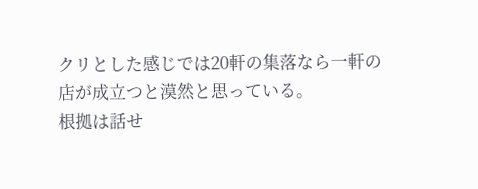クリとした感じでは20軒の集落なら一軒の店が成立つと漠然と思っている。
根拠は話せ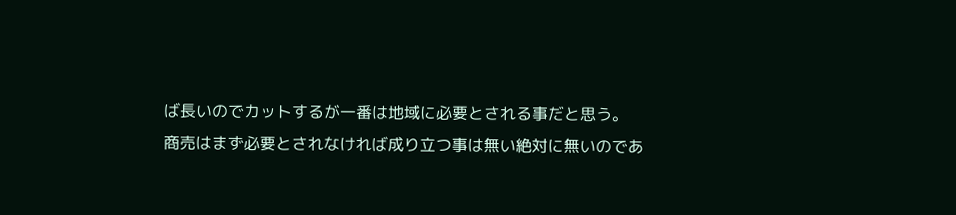ば長いのでカットするが一番は地域に必要とされる事だと思う。
商売はまず必要とされなければ成り立つ事は無い絶対に無いのであ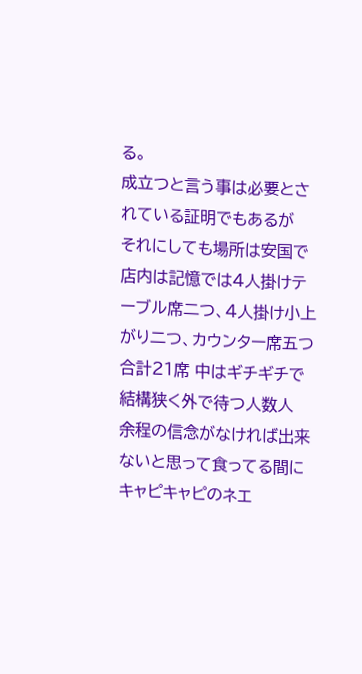る。
成立つと言う事は必要とされている証明でもあるが
それにしても場所は安国で店内は記憶では4人掛けテーブル席二つ、4人掛け小上がり二つ、カウンター席五つ合計21席 中はギチギチで結構狭く外で待つ人数人
余程の信念がなければ出来ないと思って食ってる間にキャピキャピのネエ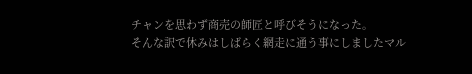チャンを思わず商売の師匠と呼びそうになった。
そんな訳で休みはしばらく網走に通う事にしましたマル